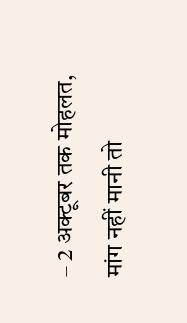– 2 अक्टूबर तक मोहलत, मांग नहीं मानी तो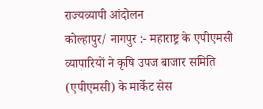राज्यव्यापी आंदोलन
कोल्हापुर/ नागपुर :- महाराष्ट्र के एपीएमसी व्यापारियों ने कृषि उपज बाजार समिति (एपीएमसी) के मार्केट सेस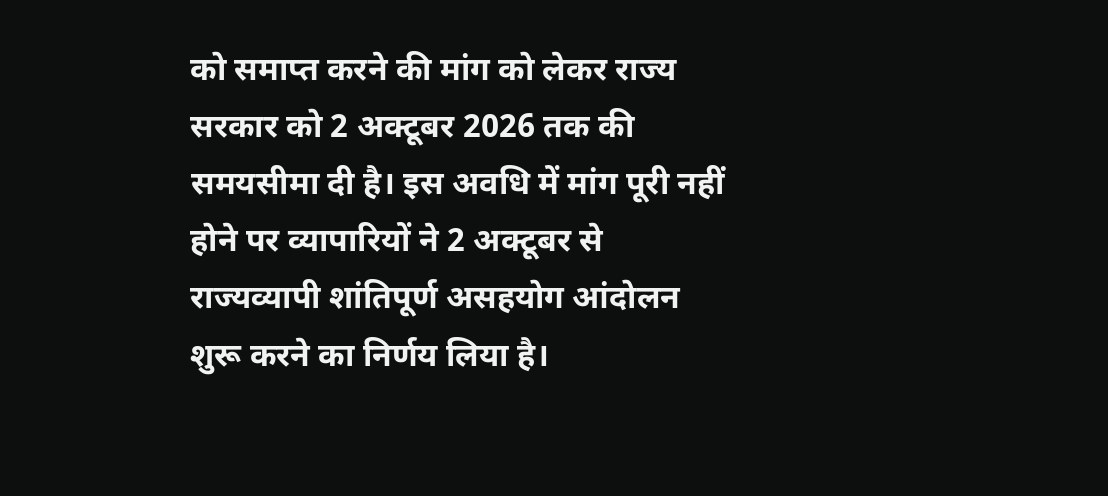को समाप्त करने की मांग को लेकर राज्य सरकार को 2 अक्टूबर 2026 तक की समयसीमा दी है। इस अवधि में मांग पूरी नहीं होने पर व्यापारियों ने 2 अक्टूबर से राज्यव्यापी शांतिपूर्ण असहयोग आंदोलन शुरू करने का निर्णय लिया है।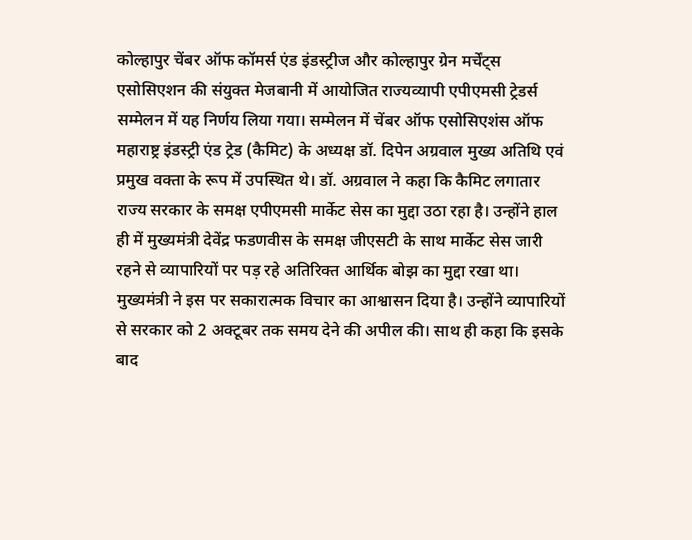कोल्हापुर चेंबर ऑफ कॉमर्स एंड इंडस्ट्रीज और कोल्हापुर ग्रेन मर्चेंट्स एसोसिएशन की संयुक्त मेजबानी में आयोजित राज्यव्यापी एपीएमसी ट्रेडर्स सम्मेलन में यह निर्णय लिया गया। सम्मेलन में चेंबर ऑफ एसोसिएशंस ऑफ महाराष्ट्र इंडस्ट्री एंड ट्रेड (कैमिट) के अध्यक्ष डॉ. दिपेन अग्रवाल मुख्य अतिथि एवं प्रमुख वक्ता के रूप में उपस्थित थे। डॉ. अग्रवाल ने कहा कि कैमिट लगातार राज्य सरकार के समक्ष एपीएमसी मार्केट सेस का मुद्दा उठा रहा है। उन्होंने हाल ही में मुख्यमंत्री देवेंद्र फडणवीस के समक्ष जीएसटी के साथ मार्केट सेस जारी रहने से व्यापारियों पर पड़ रहे अतिरिक्त आर्थिक बोझ का मुद्दा रखा था। मुख्यमंत्री ने इस पर सकारात्मक विचार का आश्वासन दिया है। उन्होंने व्यापारियों से सरकार को 2 अक्टूबर तक समय देने की अपील की। साथ ही कहा कि इसके बाद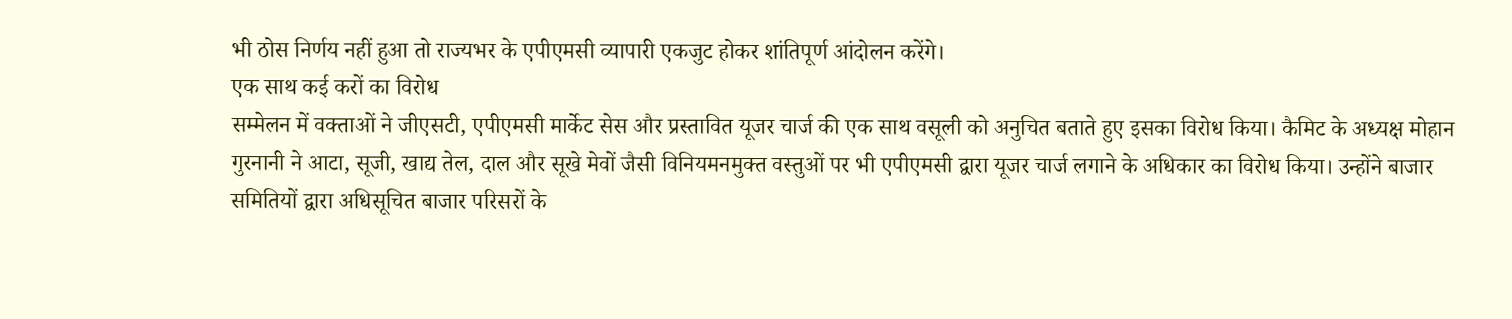भी ठोस निर्णय नहीं हुआ तो राज्यभर के एपीएमसी व्यापारी एकजुट होकर शांतिपूर्ण आंदोलन करेंगे।
एक साथ कई करों का विरोध
सम्मेलन में वक्ताओं ने जीएसटी, एपीएमसी मार्केट सेस और प्रस्तावित यूजर चार्ज की एक साथ वसूली को अनुचित बताते हुए इसका विरोध किया। कैमिट के अध्यक्ष मोहान गुरनानी ने आटा, सूजी, खाद्य तेल, दाल और सूखे मेवों जैसी विनियमनमुक्त वस्तुओं पर भी एपीएमसी द्वारा यूजर चार्ज लगाने के अधिकार का विरोध किया। उन्होंने बाजार समितियों द्वारा अधिसूचित बाजार परिसरों के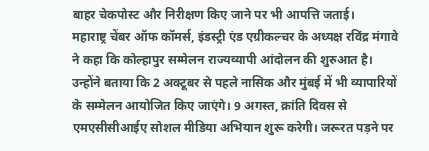बाहर चेकपोस्ट और निरीक्षण किए जाने पर भी आपत्ति जताई।
महाराष्ट्र चेंबर ऑफ कॉमर्स, इंडस्ट्री एंड एग्रीकल्चर के अध्यक्ष रविंद्र मंगावे ने कहा कि कोल्हापुर सम्मेलन राज्यव्यापी आंदोलन की शुरुआत है। उन्होंने बताया कि 2 अक्टूबर से पहले नासिक और मुंबई में भी व्यापारियों के सम्मेलन आयोजित किए जाएंगे। 9 अगस्त, क्रांति दिवस से एमएसीसीआईए सोशल मीडिया अभियान शुरू करेगी। जरूरत पड़ने पर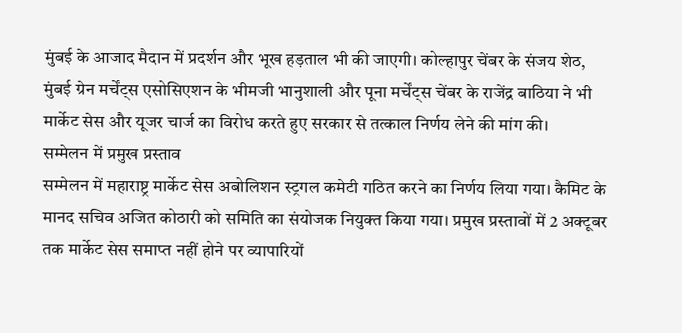मुंबई के आजाद मैदान में प्रदर्शन और भूख हड़ताल भी की जाएगी। कोल्हापुर चेंबर के संजय शेठ, मुंबई ग्रेन मर्चेंट्स एसोसिएशन के भीमजी भानुशाली और पूना मर्चेंट्स चेंबर के राजेंद्र बाठिया ने भी मार्केट सेस और यूजर चार्ज का विरोध करते हुए सरकार से तत्काल निर्णय लेने की मांग की।
सम्मेलन में प्रमुख प्रस्ताव
सम्मेलन में महाराष्ट्र मार्केट सेस अबोलिशन स्ट्रगल कमेटी गठित करने का निर्णय लिया गया। कैमिट के मानद सचिव अजित कोठारी को समिति का संयोजक नियुक्त किया गया। प्रमुख प्रस्तावों में 2 अक्टूबर तक मार्केट सेस समाप्त नहीं होने पर व्यापारियों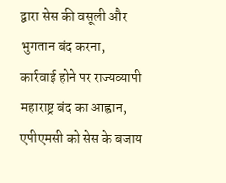द्वारा सेस की वसूली और भुगतान बंद करना, कार्रवाई होने पर राज्यव्यापी महाराष्ट्र बंद का आह्वान, एपीएमसी को सेस के बजाय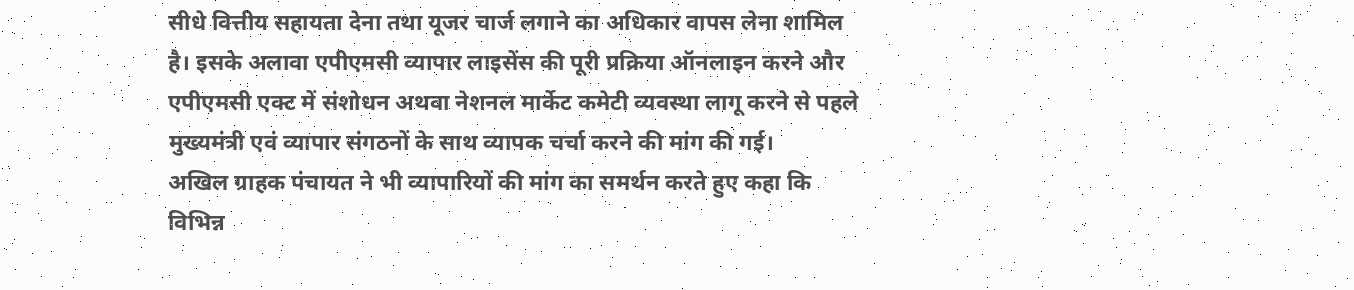सीधे वित्तीय सहायता देना तथा यूजर चार्ज लगाने का अधिकार वापस लेना शामिल है। इसके अलावा एपीएमसी व्यापार लाइसेंस की पूरी प्रक्रिया ऑनलाइन करने और एपीएमसी एक्ट में संशोधन अथवा नेशनल मार्केट कमेटी व्यवस्था लागू करने से पहले मुख्यमंत्री एवं व्यापार संगठनों के साथ व्यापक चर्चा करने की मांग की गई।
अखिल ग्राहक पंचायत ने भी व्यापारियों की मांग का समर्थन करते हुए कहा कि विभिन्न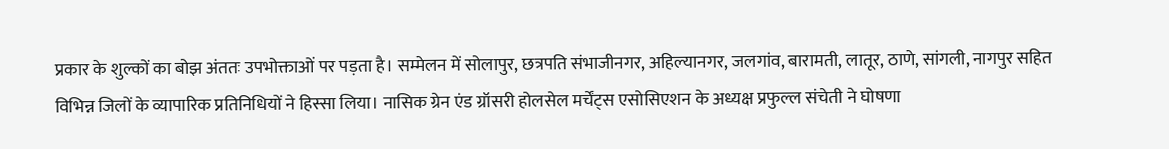प्रकार के शुल्कों का बोझ अंततः उपभोक्ताओं पर पड़ता है। सम्मेलन में सोलापुर, छत्रपति संभाजीनगर, अहिल्यानगर, जलगांव, बारामती, लातूर, ठाणे, सांगली, नागपुर सहित विभिन्न जिलों के व्यापारिक प्रतिनिधियों ने हिस्सा लिया। नासिक ग्रेन एंड ग्रॉसरी होलसेल मर्चेंट्स एसोसिएशन के अध्यक्ष प्रफुल्ल संचेती ने घोषणा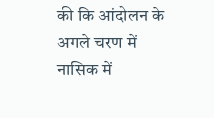की कि आंदोलन के अगले चरण में नासिक में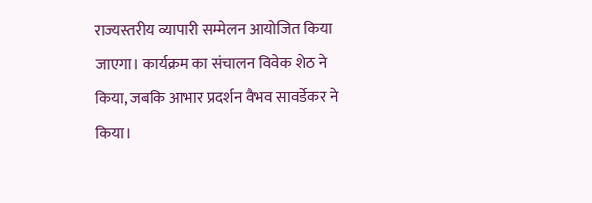राज्यस्तरीय व्यापारी सम्मेलन आयोजित किया जाएगा। कार्यक्रम का संचालन विवेक शेठ ने किया, जबकि आभार प्रदर्शन वैभव सावर्डेकर ने किया।